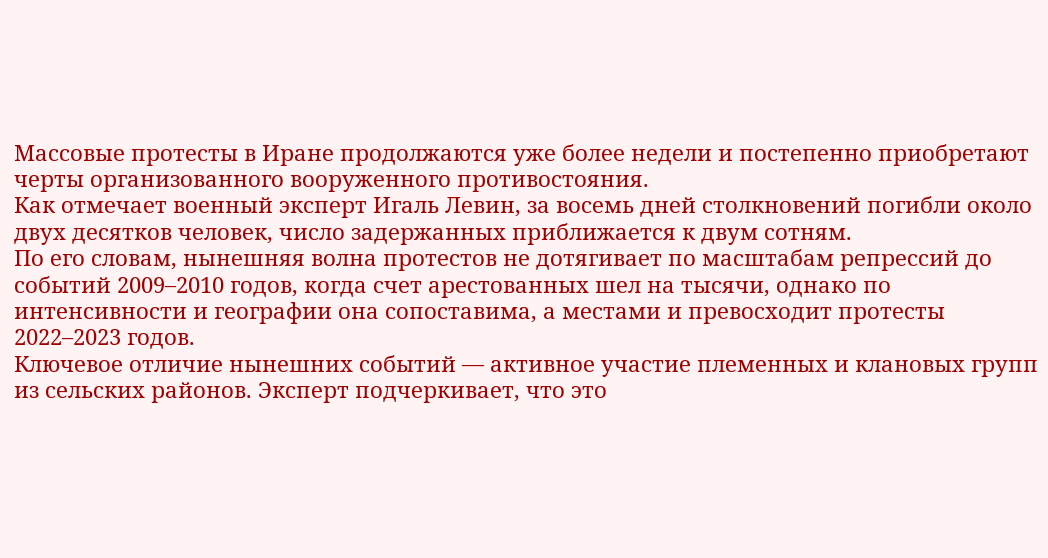Массовые протесты в Иране продолжаются уже более недели и постепенно приобретают черты организованного вооруженного противостояния.
Как отмечает военный эксперт Игаль Левин, за восемь дней столкновений погибли около двух десятков человек, число задержанных приближается к двум сотням.
По его словам, нынешняя волна протестов не дотягивает по масштабам репрессий до событий 2009–2010 годов, когда счет арестованных шел на тысячи, однако по интенсивности и географии она сопоставима, а местами и превосходит протесты 2022–2023 годов.
Ключевое отличие нынешних событий — активное участие племенных и клановых групп из сельских районов. Эксперт подчеркивает, что это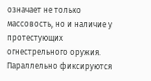означает не только массовость, но и наличие у протестующих огнестрельного оружия. Параллельно фиксируются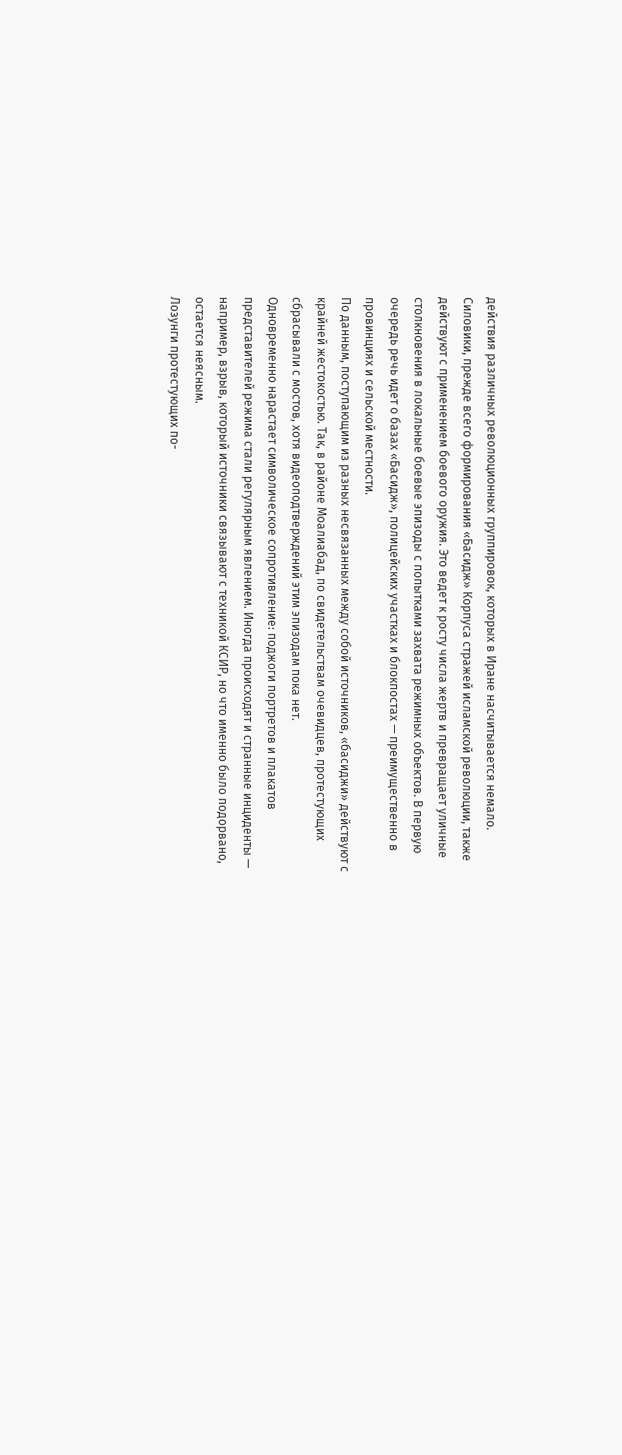действия различных революционных группировок, которых в Иране насчитывается немало.
Силовики, прежде всего формирования «Басидж» Корпуса стражей исламской революции, также действуют с применением боевого оружия. Это ведет к росту числа жертв и превращает уличные столкновения в локальные боевые эпизоды с попытками захвата режимных объектов. В первую очередь речь идет о базах «Басидж», полицейских участках и блокпостах — преимущественно в провинциях и сельской местности.
По данным, поступающим из разных несвязанных между собой источников, «басиджи» действуют с крайней жестокостью. Так, в районе Моалиабад, по свидетельствам очевидцев, протестующих сбрасывали с мостов, хотя видеоподтверждений этим эпизодам пока нет.
Одновременно нарастает символическое сопротивление: поджоги портретов и плакатов представителей режима стали регулярным явлением. Иногда происходят и странные инциденты — например, взрыв, который источники связывают с техникой КСИР, но что именно было подорвано, остается неясным.
Лозунги протестующих по-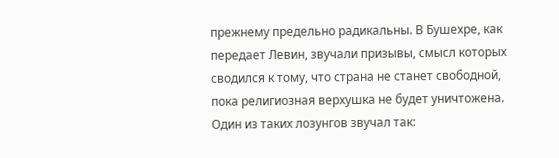прежнему предельно радикальны. В Бушехре, как передает Левин, звучали призывы, смысл которых сводился к тому, что страна не станет свободной, пока религиозная верхушка не будет уничтожена. Один из таких лозунгов звучал так: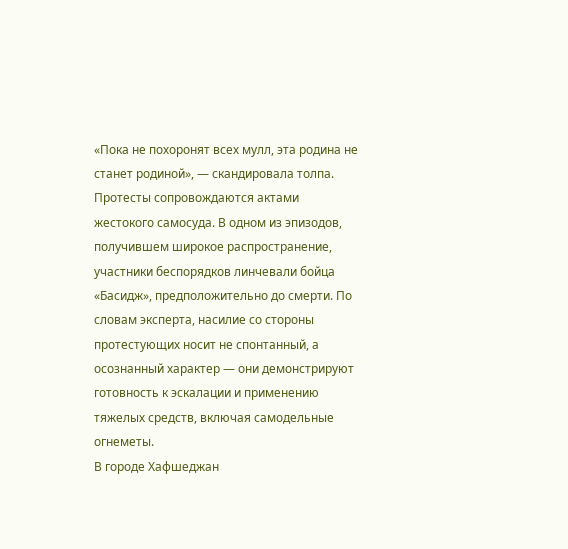«Пока не похоронят всех мулл, эта родина не станет родиной», — скандировала толпа.
Протесты сопровождаются актами жестокого самосуда. В одном из эпизодов, получившем широкое распространение, участники беспорядков линчевали бойца «Басидж», предположительно до смерти. По словам эксперта, насилие со стороны протестующих носит не спонтанный, а осознанный характер — они демонстрируют готовность к эскалации и применению тяжелых средств, включая самодельные огнеметы.
В городе Хафшеджан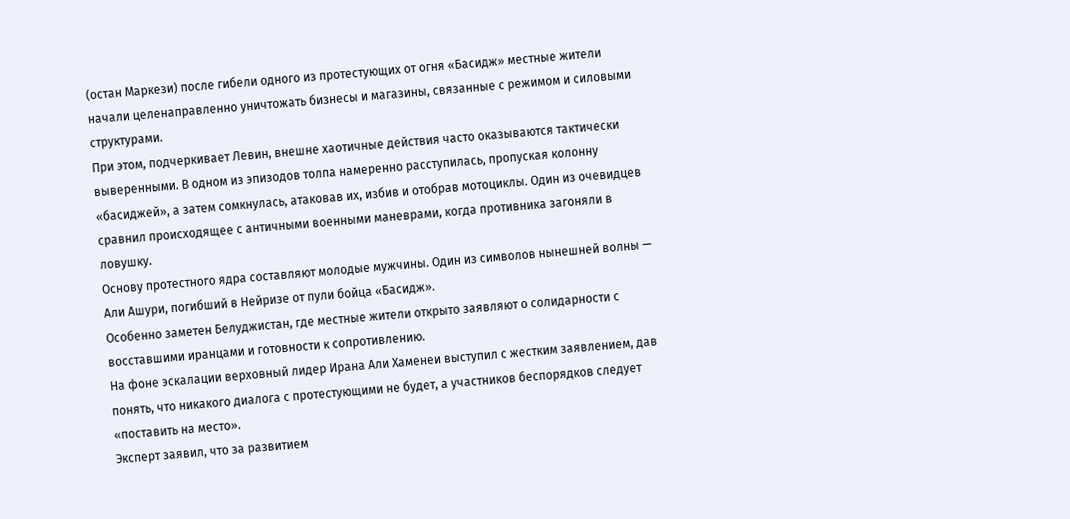(остан Маркези) после гибели одного из протестующих от огня «Басидж» местные жители начали целенаправленно уничтожать бизнесы и магазины, связанные с режимом и силовыми структурами.
При этом, подчеркивает Левин, внешне хаотичные действия часто оказываются тактически выверенными. В одном из эпизодов толпа намеренно расступилась, пропуская колонну «басиджей», а затем сомкнулась, атаковав их, избив и отобрав мотоциклы. Один из очевидцев сравнил происходящее с античными военными маневрами, когда противника загоняли в ловушку.
Основу протестного ядра составляют молодые мужчины. Один из символов нынешней волны — Али Ашури, погибший в Нейризе от пули бойца «Басидж».
Особенно заметен Белуджистан, где местные жители открыто заявляют о солидарности с восставшими иранцами и готовности к сопротивлению.
На фоне эскалации верховный лидер Ирана Али Хаменеи выступил с жестким заявлением, дав понять, что никакого диалога с протестующими не будет, а участников беспорядков следует «поставить на место».
Эксперт заявил, что за развитием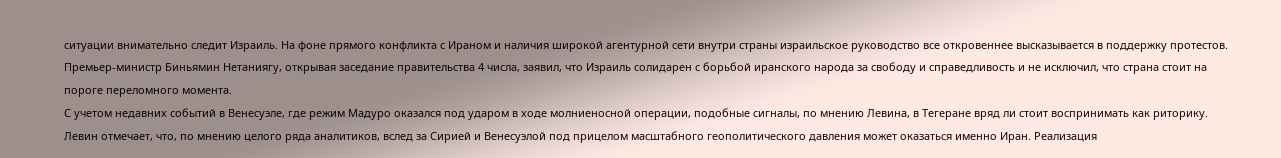ситуации внимательно следит Израиль. На фоне прямого конфликта с Ираном и наличия широкой агентурной сети внутри страны израильское руководство все откровеннее высказывается в поддержку протестов. Премьер-министр Биньямин Нетаниягу, открывая заседание правительства 4 числа, заявил, что Израиль солидарен с борьбой иранского народа за свободу и справедливость и не исключил, что страна стоит на пороге переломного момента.
С учетом недавних событий в Венесуэле, где режим Мадуро оказался под ударом в ходе молниеносной операции, подобные сигналы, по мнению Левина, в Тегеране вряд ли стоит воспринимать как риторику.
Левин отмечает, что, по мнению целого ряда аналитиков, вслед за Сирией и Венесуэлой под прицелом масштабного геополитического давления может оказаться именно Иран. Реализация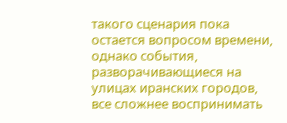такого сценария пока остается вопросом времени, однако события, разворачивающиеся на улицах иранских городов, все сложнее воспринимать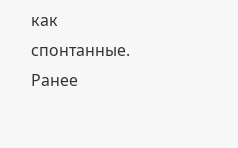как спонтанные.
Ранее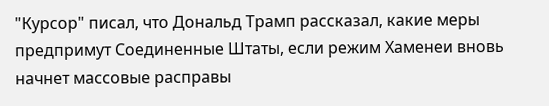"Курсор" писал, что Дональд Трамп рассказал, какие меры предпримут Соединенные Штаты, если режим Хаменеи вновь начнет массовые расправы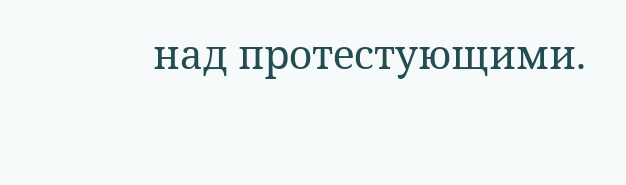над протестующими.